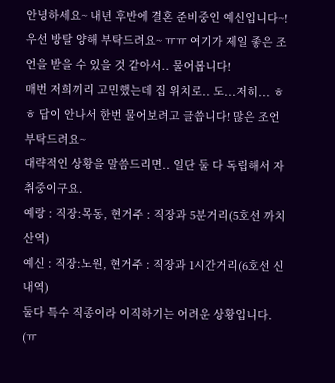안녕하세요~ 내년 후반에 결혼 준비중인 예신입니다~!
우선 방탈 양해 부탁드려요~ ㅠㅠ 여기가 제일 좋은 조언을 받을 수 있을 것 같아서.. 물어봅니다!
매번 저희끼리 고민했는데 집 위치로.. 도...저히... ㅎㅎ 답이 안나서 한번 물어보려고 글씁니다! 많은 조언 부탁드려요~
대략적인 상황을 말씀드리면.. 일단 둘 다 독립해서 자취중이구요.
예랑 : 직장:목동, 현거주 : 직장과 5분거리(5호선 까치산역)
예신 : 직장:노원, 현거주 : 직장과 1시간거리(6호선 신내역)
둘다 특수 직종이라 이직하기는 어려운 상황입니다. (ㅠ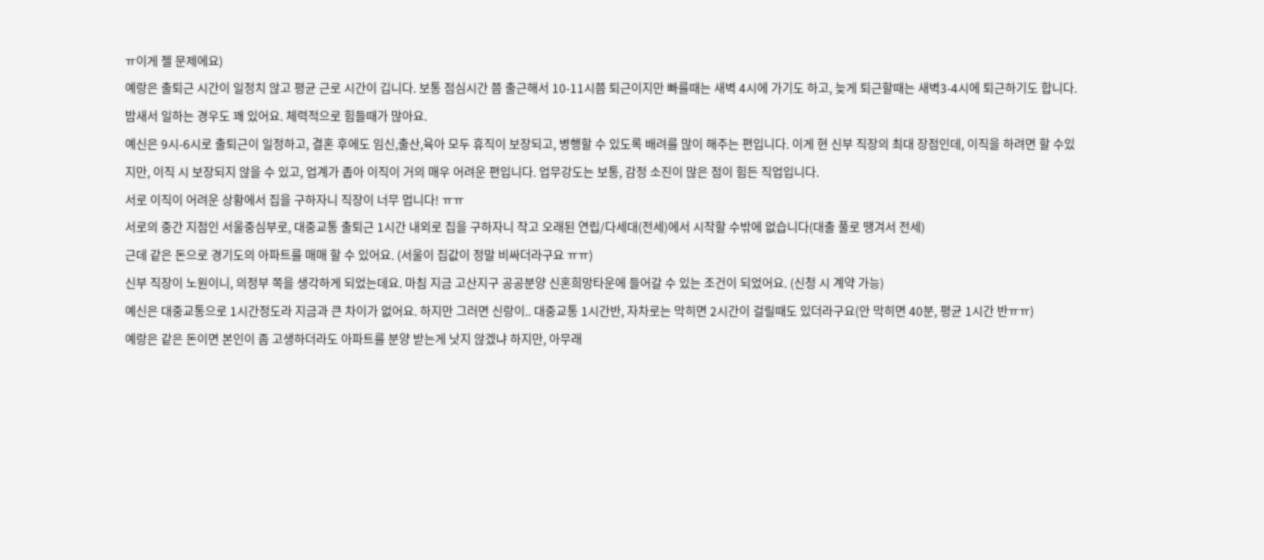ㅠ이게 젤 문제에요)
예랑은 출퇴근 시간이 일정치 않고 평균 근로 시간이 깁니다. 보통 점심시간 쯤 출근해서 10-11시쯤 퇴근이지만 빠를때는 새벽 4시에 가기도 하고, 늦게 퇴근할때는 새벽3-4시에 퇴근하기도 합니다. 밤새서 일하는 경우도 꽤 있어요. 체력적으로 힘들때가 많아요.
예신은 9시-6시로 출퇴근이 일정하고, 결혼 후에도 임신,출산,육아 모두 휴직이 보장되고, 병행할 수 있도록 배려를 많이 해주는 편입니다. 이게 현 신부 직장의 최대 장점인데, 이직을 하려면 할 수있지만, 이직 시 보장되지 않을 수 있고, 업계가 좁아 이직이 거의 매우 어려운 편입니다. 업무강도는 보통, 감정 소진이 많은 점이 힘든 직업입니다.
서로 이직이 어려운 상황에서 집을 구하자니 직장이 너무 멉니다! ㅠㅠ
서로의 중간 지점인 서울중심부로, 대중교통 출퇴근 1시간 내외로 집을 구하자니 작고 오래된 연립/다세대(전세)에서 시작할 수밖에 없습니다(대출 풀로 땡겨서 전세)
근데 같은 돈으로 경기도의 아파트를 매매 할 수 있어요. (서울이 집값이 정말 비싸더라구요 ㅠㅠ)
신부 직장이 노원이니, 의정부 쪽을 생각하게 되었는데요. 마침 지금 고산지구 공공분양 신혼희망타운에 들어갈 수 있는 조건이 되었어요. (신청 시 계약 가능)
예신은 대중교통으로 1시간정도라 지금과 큰 차이가 없어요. 하지만 그러면 신랑이.. 대중교통 1시간반, 자차로는 막히면 2시간이 걸릴때도 있더라구요(안 막히면 40분, 평균 1시간 반ㅠㅠ)
예랑은 같은 돈이면 본인이 좀 고생하더라도 아파트를 분양 받는게 낫지 않겠냐 하지만, 아무래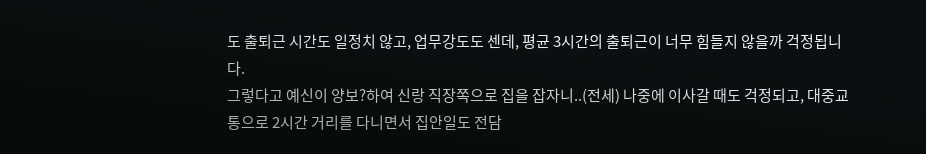도 출퇴근 시간도 일정치 않고, 업무강도도 센데, 평균 3시간의 출퇴근이 너무 힘들지 않을까 걱정됩니다.
그렇다고 예신이 양보?하여 신랑 직장쪽으로 집을 잡자니..(전세) 나중에 이사갈 때도 걱정되고, 대중교통으로 2시간 거리를 다니면서 집안일도 전담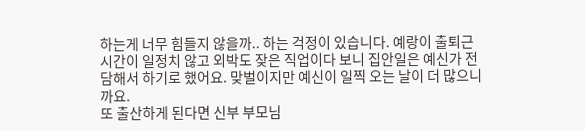하는게 너무 힘들지 않을까.. 하는 걱정이 있습니다. 예랑이 출퇴근 시간이 일정치 않고 외박도 잦은 직업이다 보니 집안일은 예신가 전담해서 하기로 했어요. 맞벌이지만 예신이 일찍 오는 날이 더 많으니까요.
또 출산하게 된다면 신부 부모님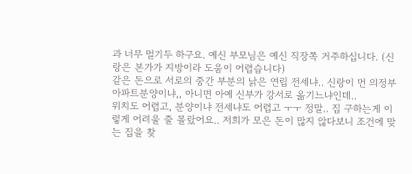과 너무 멀기두 하구요. 예신 부모님은 예신 직장쪽 거주하십니다. (신랑은 본가가 지방이라 도움이 어렵습니다)
같은 돈으로 서로의 중간 부분의 낡은 연립 전세냐.. 신랑이 먼 의정부 아파트분양이냐,, 아니면 아예 신부가 강서로 옮기느냐인데..
위치도 어렵고, 분양이냐 전세냐도 어렵고 ㅜㅜ 정말.. 집 구하는게 이렇게 어려울 줄 몰랐어요.. 저희가 모은 돈이 많지 않다보니 조건에 맞는 집을 찾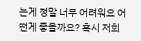는게 정말 너무 어려워요 어떤게 좋을까요? 혹시 저희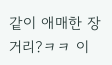같이 애매한 장거리?ㅋㅋ 이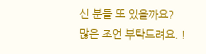신 분들 또 있을까요?
많은 조언 부탁드려요. !